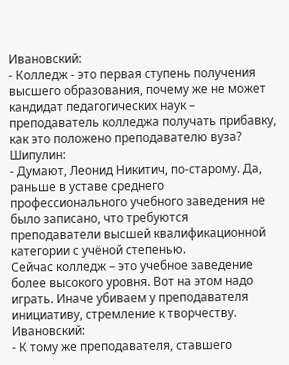Ивановский:
- Колледж - это первая ступень получения высшего образования, почему же не может кандидат педагогических наук – преподаватель колледжа получать прибавку, как это положено преподавателю вуза?
Шипулин:
- Думают, Леонид Никитич, по-старому. Да, раньше в уставе среднего профессионального учебного заведения не было записано, что требуются преподаватели высшей квалификационной категории с учёной степенью.
Сейчас колледж – это учебное заведение более высокого уровня. Вот на этом надо играть. Иначе убиваем у преподавателя инициативу, стремление к творчеству.
Ивановский:
- К тому же преподавателя, ставшего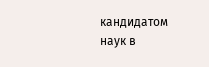кандидатом наук в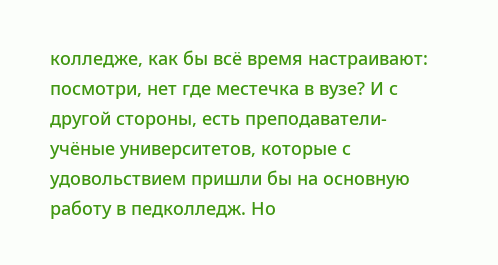колледже, как бы всё время настраивают: посмотри, нет где местечка в вузе? И с другой стороны, есть преподаватели-учёные университетов, которые с удовольствием пришли бы на основную работу в педколледж. Но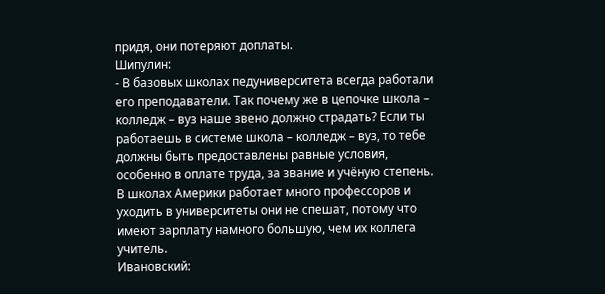придя, они потеряют доплаты.
Шипулин:
- В базовых школах педуниверситета всегда работали его преподаватели. Так почему же в цепочке школа – колледж – вуз наше звено должно страдать? Если ты работаешь в системе школа – колледж – вуз, то тебе должны быть предоставлены равные условия, особенно в оплате труда, за звание и учёную степень.
В школах Америки работает много профессоров и уходить в университеты они не спешат, потому что имеют зарплату намного большую, чем их коллега учитель.
Ивановский: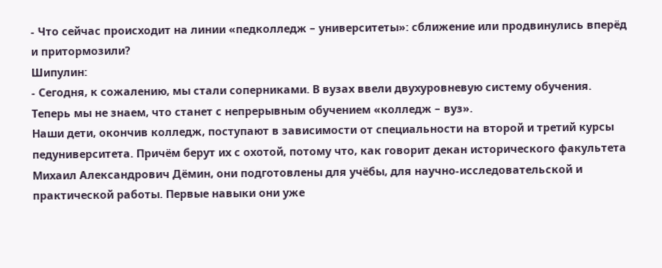- Что сейчас происходит на линии «педколледж – университеты»: сближение или продвинулись вперёд и притормозили?
Шипулин:
- Сегодня, к сожалению, мы стали соперниками. В вузах ввели двухуровневую систему обучения. Теперь мы не знаем, что станет с непрерывным обучением «колледж – вуз».
Наши дети, окончив колледж, поступают в зависимости от специальности на второй и третий курсы педуниверситета. Причём берут их с охотой, потому что, как говорит декан исторического факультета Михаил Александрович Дёмин, они подготовлены для учёбы, для научно-исследовательской и практической работы. Первые навыки они уже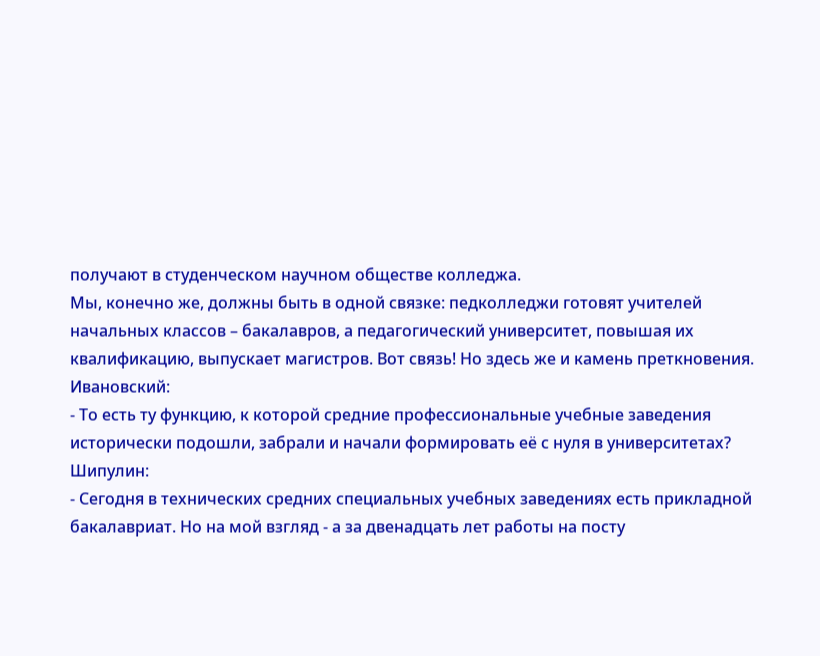получают в студенческом научном обществе колледжа.
Мы, конечно же, должны быть в одной связке: педколледжи готовят учителей начальных классов – бакалавров, а педагогический университет, повышая их квалификацию, выпускает магистров. Вот связь! Но здесь же и камень преткновения.
Ивановский:
- То есть ту функцию, к которой средние профессиональные учебные заведения исторически подошли, забрали и начали формировать её с нуля в университетах?
Шипулин:
- Сегодня в технических средних специальных учебных заведениях есть прикладной бакалавриат. Но на мой взгляд - а за двенадцать лет работы на посту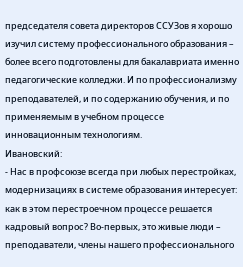председателя совета директоров ССУЗов я хорошо изучил систему профессионального образования – более всего подготовлены для бакалавриата именно педагогические колледжи. И по профессионализму преподавателей, и по содержанию обучения, и по применяемым в учебном процессе инновационным технологиям.
Ивановский:
- Нас в профсоюзе всегда при любых перестройках, модернизациях в системе образования интересует: как в этом перестроечном процессе решается кадровый вопрос? Во-первых, это живые люди – преподаватели, члены нашего профессионального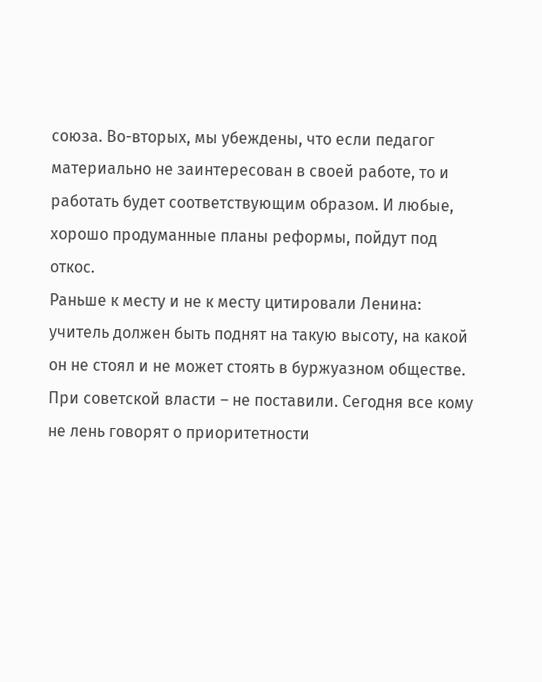союза. Во-вторых, мы убеждены, что если педагог материально не заинтересован в своей работе, то и работать будет соответствующим образом. И любые, хорошо продуманные планы реформы, пойдут под откос.
Раньше к месту и не к месту цитировали Ленина: учитель должен быть поднят на такую высоту, на какой он не стоял и не может стоять в буржуазном обществе. При советской власти – не поставили. Сегодня все кому не лень говорят о приоритетности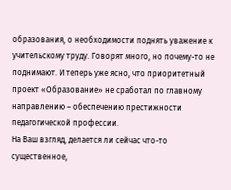образования, о необходимости поднять уважение к учительскому труду. Говорят много, но почему-то не поднимают. И теперь уже ясно, что приоритетный проект «Образование» не сработал по главному направлению – обеспечению престижности педагогической профессии.
На Ваш взгляд, делается ли сейчас что-то существенное,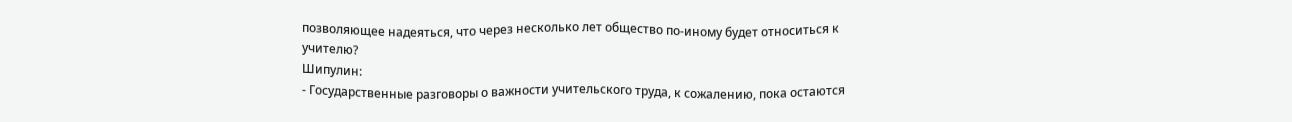позволяющее надеяться, что через несколько лет общество по-иному будет относиться к учителю?
Шипулин:
- Государственные разговоры о важности учительского труда, к сожалению, пока остаются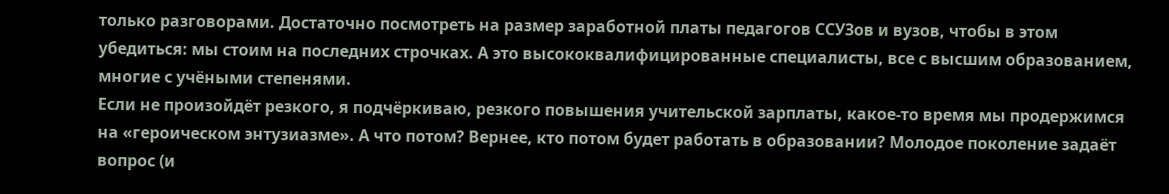только разговорами. Достаточно посмотреть на размер заработной платы педагогов ССУЗов и вузов, чтобы в этом убедиться: мы стоим на последних строчках. А это высококвалифицированные специалисты, все с высшим образованием, многие с учёными степенями.
Если не произойдёт резкого, я подчёркиваю, резкого повышения учительской зарплаты, какое-то время мы продержимся на «героическом энтузиазме». А что потом? Вернее, кто потом будет работать в образовании? Молодое поколение задаёт вопрос (и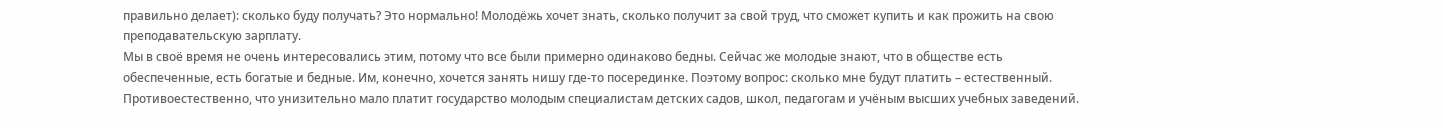правильно делает): сколько буду получать? Это нормально! Молодёжь хочет знать, сколько получит за свой труд, что сможет купить и как прожить на свою преподавательскую зарплату.
Мы в своё время не очень интересовались этим, потому что все были примерно одинаково бедны. Сейчас же молодые знают, что в обществе есть обеспеченные, есть богатые и бедные. Им, конечно, хочется занять нишу где-то посерединке. Поэтому вопрос: сколько мне будут платить – естественный. Противоестественно, что унизительно мало платит государство молодым специалистам детских садов, школ, педагогам и учёным высших учебных заведений.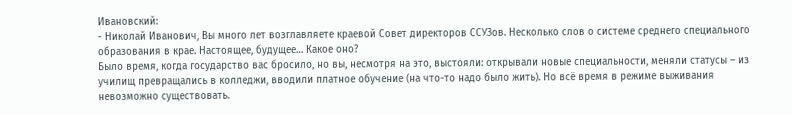Ивановский:
- Николай Иванович, Вы много лет возглавляете краевой Совет директоров ССУЗов. Несколько слов о системе среднего специального образования в крае. Настоящее, будущее… Какое оно?
Было время, когда государство вас бросило, но вы, несмотря на это, выстояли: открывали новые специальности, меняли статусы – из училищ превращались в колледжи, вводили платное обучение (на что-то надо было жить). Но всё время в режиме выживания невозможно существовать.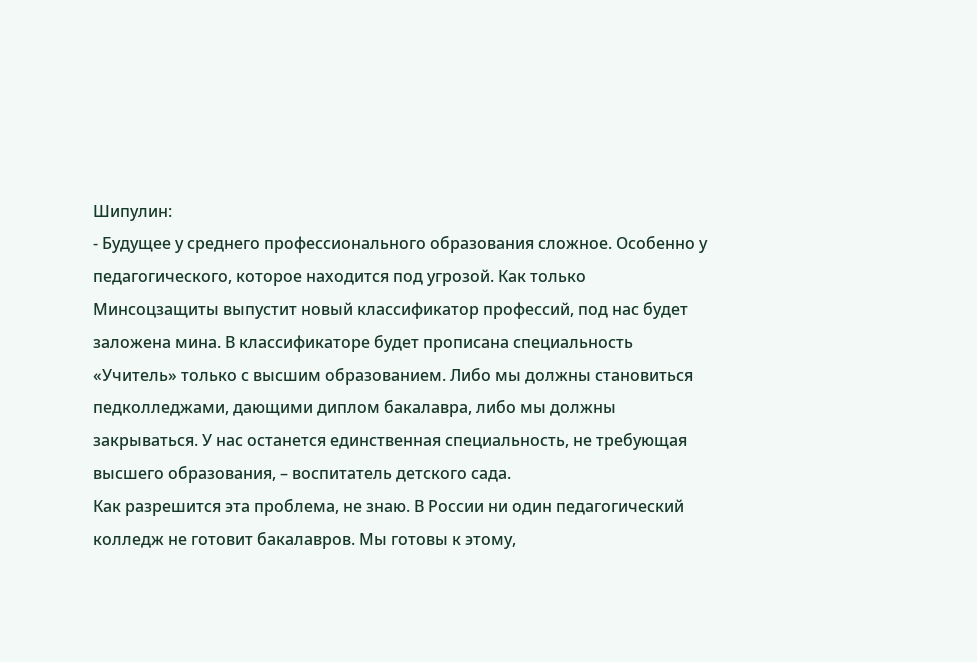Шипулин:
- Будущее у среднего профессионального образования сложное. Особенно у педагогического, которое находится под угрозой. Как только Минсоцзащиты выпустит новый классификатор профессий, под нас будет заложена мина. В классификаторе будет прописана специальность «Учитель» только с высшим образованием. Либо мы должны становиться педколледжами, дающими диплом бакалавра, либо мы должны закрываться. У нас останется единственная специальность, не требующая высшего образования, – воспитатель детского сада.
Как разрешится эта проблема, не знаю. В России ни один педагогический колледж не готовит бакалавров. Мы готовы к этому,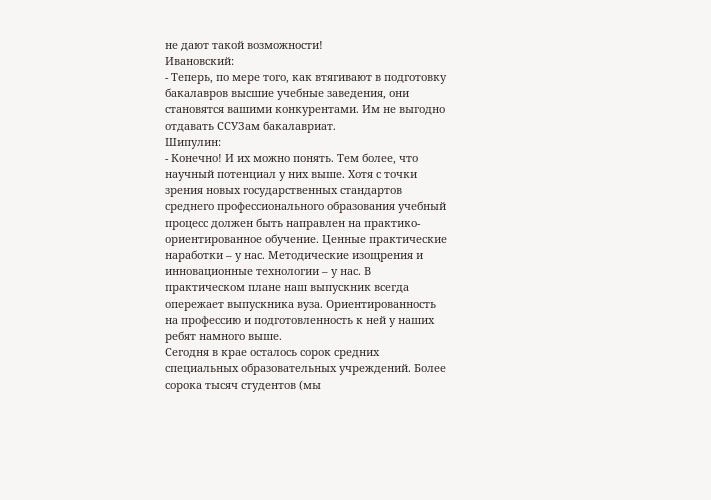не дают такой возможности!
Ивановский:
- Теперь, по мере того, как втягивают в подготовку бакалавров высшие учебные заведения, они становятся вашими конкурентами. Им не выгодно отдавать ССУЗам бакалавриат.
Шипулин:
- Конечно! И их можно понять. Тем более, что научный потенциал у них выше. Хотя с точки зрения новых государственных стандартов среднего профессионального образования учебный процесс должен быть направлен на практико-ориентированное обучение. Ценные практические наработки – у нас. Методические изощрения и инновационные технологии – у нас. В практическом плане наш выпускник всегда опережает выпускника вуза. Ориентированность на профессию и подготовленность к ней у наших ребят намного выше.
Сегодня в крае осталось сорок средних специальных образовательных учреждений. Более сорока тысяч студентов (мы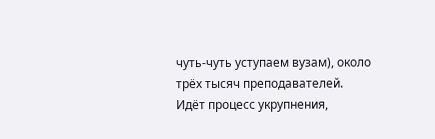чуть-чуть уступаем вузам), около трёх тысяч преподавателей.
Идёт процесс укрупнения,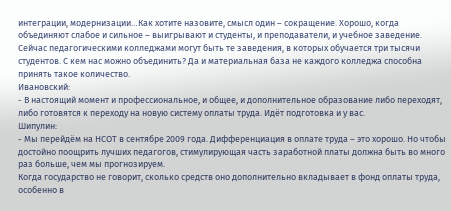интеграции, модернизации…Как хотите назовите, смысл один – сокращение. Хорошо, когда объединяют слабое и сильное – выигрывают и студенты, и преподаватели, и учебное заведение. Сейчас педагогическими колледжами могут быть те заведения, в которых обучается три тысячи студентов. С кем нас можно объединить? Да и материальная база не каждого колледжа способна принять такое количество.
Ивановский:
- В настоящий момент и профессиональное, и общее, и дополнительное образование либо переходят, либо готовятся к переходу на новую систему оплаты труда. Идёт подготовка и у вас.
Шипулин:
- Мы перейдём на НСОТ в сентябре 2009 года. Дифференциация в оплате труда – это хорошо. Но чтобы достойно поощрить лучших педагогов, стимулирующая часть заработной платы должна быть во много раз больше, чем мы прогнозируем.
Когда государство не говорит, сколько средств оно дополнительно вкладывает в фонд оплаты труда, особенно в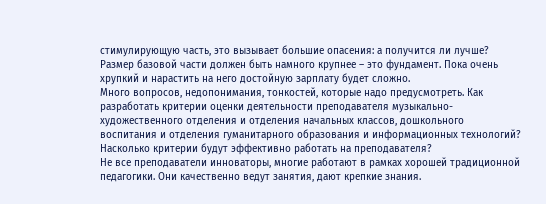стимулирующую часть, это вызывает большие опасения: а получится ли лучше? Размер базовой части должен быть намного крупнее – это фундамент. Пока очень хрупкий и нарастить на него достойную зарплату будет сложно.
Много вопросов, недопонимания, тонкостей, которые надо предусмотреть. Как разработать критерии оценки деятельности преподавателя музыкально-художественного отделения и отделения начальных классов, дошкольного воспитания и отделения гуманитарного образования и информационных технологий? Насколько критерии будут эффективно работать на преподавателя?
Не все преподаватели инноваторы, многие работают в рамках хорошей традиционной педагогики. Они качественно ведут занятия, дают крепкие знания.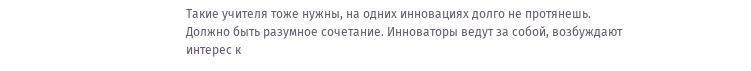Такие учителя тоже нужны, на одних инновациях долго не протянешь. Должно быть разумное сочетание. Инноваторы ведут за собой, возбуждают интерес к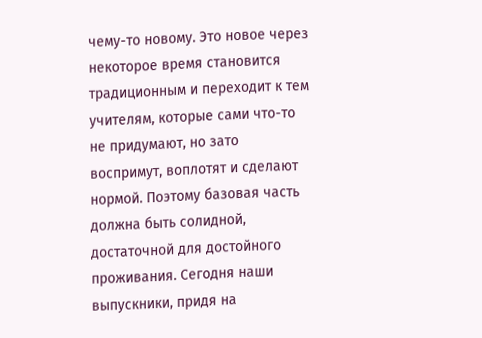чему-то новому. Это новое через некоторое время становится традиционным и переходит к тем учителям, которые сами что-то не придумают, но зато воспримут, воплотят и сделают нормой. Поэтому базовая часть должна быть солидной, достаточной для достойного проживания. Сегодня наши выпускники, придя на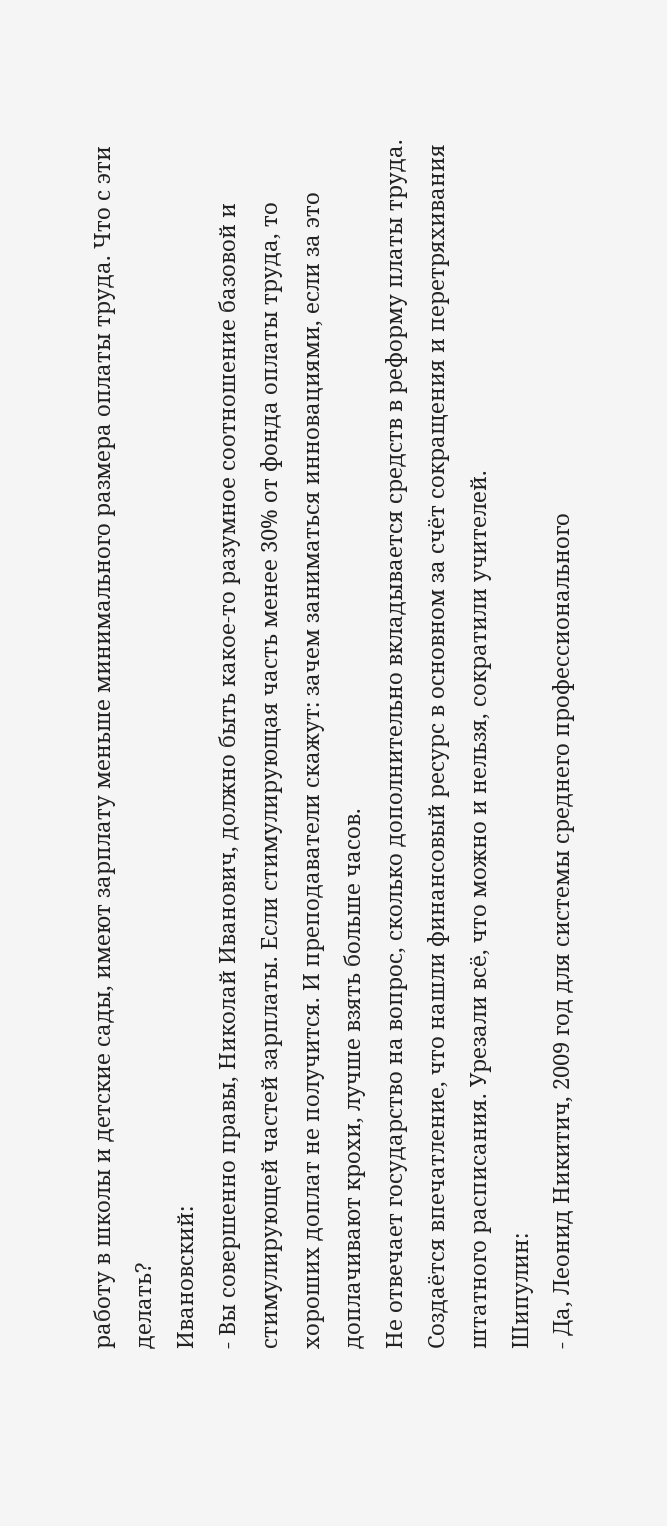работу в школы и детские сады, имеют зарплату меньше минимального размера оплаты труда. Что с эти делать?
Ивановский:
- Вы совершенно правы, Николай Иванович, должно быть какое-то разумное соотношение базовой и стимулирующей частей зарплаты. Если стимулирующая часть менее 30% от фонда оплаты труда, то хороших доплат не получится. И преподаватели скажут: зачем заниматься инновациями, если за это доплачивают крохи, лучше взять больше часов.
Не отвечает государство на вопрос, сколько дополнительно вкладывается средств в реформу платы труда. Создаётся впечатление, что нашли финансовый ресурс в основном за счёт сокращения и перетряхивания штатного расписания. Урезали всё, что можно и нельзя, сократили учителей.
Шипулин:
- Да, Леонид Никитич, 2009 год для системы среднего профессионального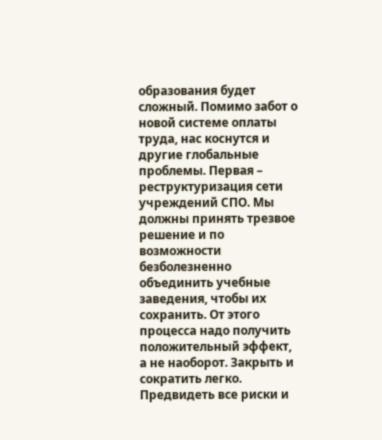образования будет сложный. Помимо забот о новой системе оплаты труда, нас коснутся и другие глобальные проблемы. Первая – реструктуризация сети учреждений СПО. Мы должны принять трезвое решение и по возможности безболезненно объединить учебные заведения, чтобы их сохранить. От этого процесса надо получить положительный эффект, а не наоборот. Закрыть и сократить легко. Предвидеть все риски и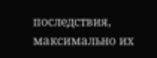последствия, максимально их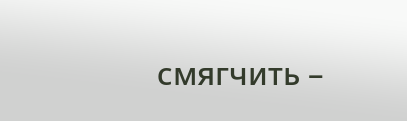смягчить –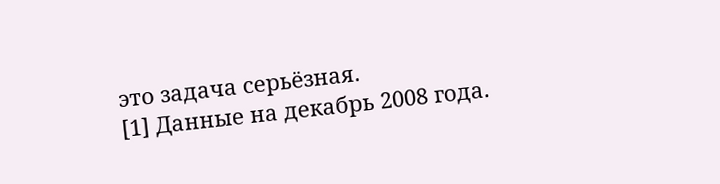это задача серьёзная.
[1] Данные на декабрь 2008 года.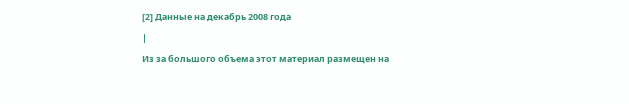[2] Данные на декабрь 2008 года
|
Из за большого объема этот материал размещен на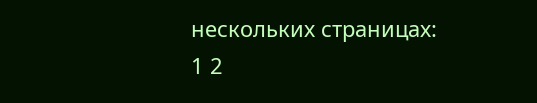нескольких страницах:
1 2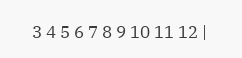3 4 5 6 7 8 9 10 11 12 |